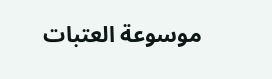موسوعة العتبات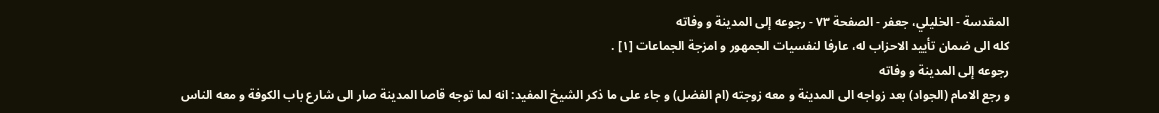المقدسة - الخليلي، جعفر - الصفحة ٧٣ - رجوعه إلى المدينة و وفاته
كله الى ضمان تأييد الاحزاب له، عارفا لنفسيات الجمهور و امزجة الجماعات [١] .
رجوعه إلى المدينة و وفاته
و رجع الامام (الجواد) بعد زواجه الى المدينة و معه زوجته (ام الفضل) و جاء على ما ذكر الشيخ المفيد: انه لما توجه قاصا المدينة صار الى شارع باب الكوفة و معه الناس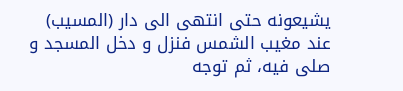يشيعونه حتى انتهى الى دار (المسيب) عند مغيب الشمس فنزل و دخل المسجد و صلى فيه، ثم توجه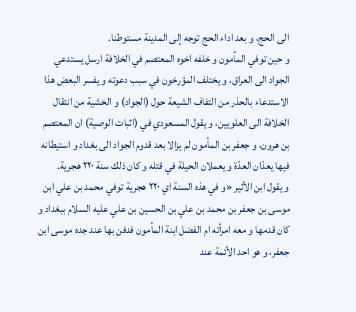الى الحج، و بعد اداء الحج توجه إلى المدينة مستوطنا.
و حين توفي المأمون و خلفه اخوه المعتصم في الخلافة ارسل يستدعي الجواد الى العراق، و يختلف المؤرخون في سبب دعوته و يفسر البعض هذا الاستدعاء بالحذر من التفاف الشيعة حول (الجواد) و الخشية من انتقال الخلافة الى العلويين، و يقول المسعودي في (اثبات الوصية) ان المعتصم بن هرون، و جعفر بن المأمون لم يزالا بعد قدوم الجواد الى بغداد و استيطانه فيها يعدّان العدّة و يعملان الحيلة في قتله و كان ذلك سنة ٢٢٠ هجرية.
و يقول ابن الأثير «و في هذه السنة اي ٢٢٠ هجرية توفي محمد بن علي ابن موسى بن جعفر بن محمد بن علي بن الحسين بن علي عليه السلام ببغداد و كان قدمها و معه امرأته ام الفضل ابنة المأمون فدفن بها عند جده موسى ابن جعفر، و هو احد الأئمة عند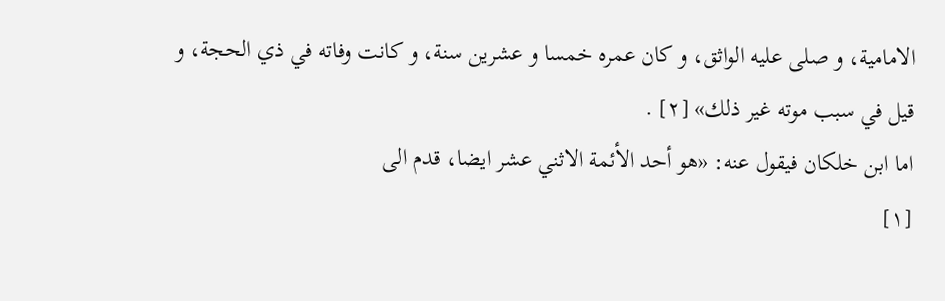الامامية، و صلى عليه الواثق، و كان عمره خمسا و عشرين سنة، و كانت وفاته في ذي الحجة، و قيل في سبب موته غير ذلك» [٢] .
اما ابن خلكان فيقول عنه: «هو أحد الأئمة الاثني عشر ايضا، قدم الى
[١]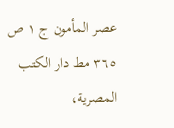عصر المأمون ج ١ ص ٣٦٥ مط دار الكتب المصرية،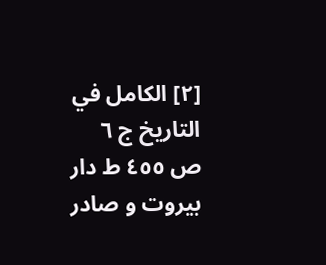[٢] الكامل في التاريخ ج ٦ ص ٤٥٥ ط دار بيروت و صادر